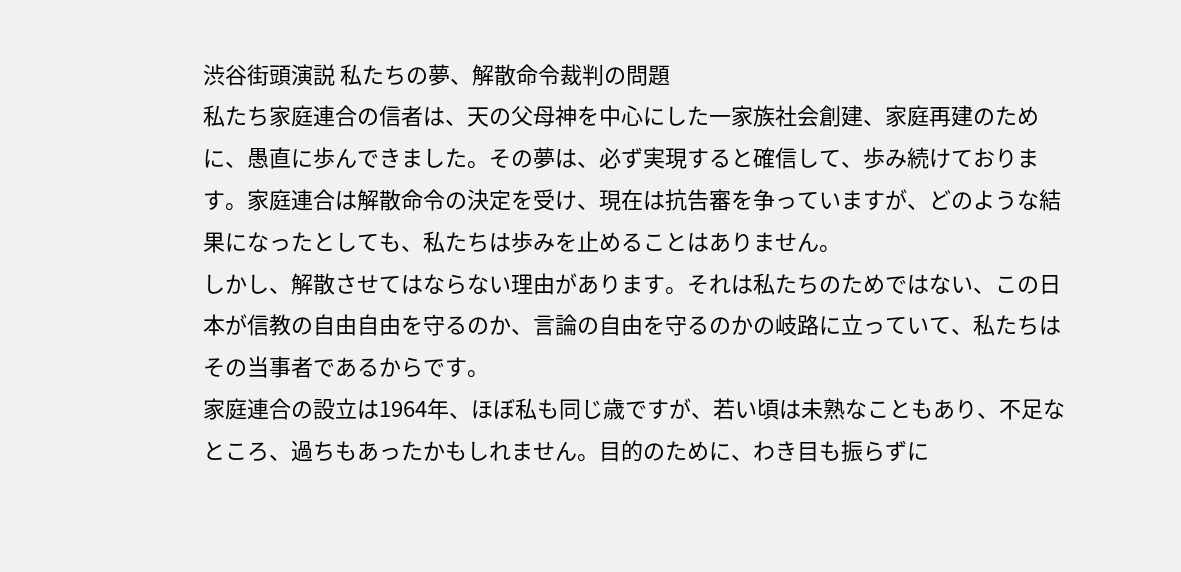渋谷街頭演説 私たちの夢、解散命令裁判の問題
私たち家庭連合の信者は、天の父母神を中心にした一家族社会創建、家庭再建のために、愚直に歩んできました。その夢は、必ず実現すると確信して、歩み続けております。家庭連合は解散命令の決定を受け、現在は抗告審を争っていますが、どのような結果になったとしても、私たちは歩みを止めることはありません。
しかし、解散させてはならない理由があります。それは私たちのためではない、この日本が信教の自由自由を守るのか、言論の自由を守るのかの岐路に立っていて、私たちはその当事者であるからです。
家庭連合の設立は1964年、ほぼ私も同じ歳ですが、若い頃は未熟なこともあり、不足なところ、過ちもあったかもしれません。目的のために、わき目も振らずに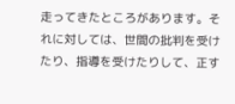走ってきたところがあります。それに対しては、世間の批判を受けたり、指導を受けたりして、正す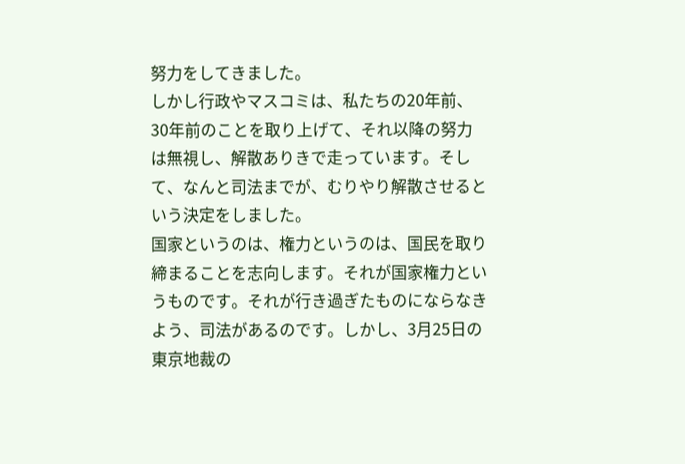努力をしてきました。
しかし行政やマスコミは、私たちの20年前、30年前のことを取り上げて、それ以降の努力は無視し、解散ありきで走っています。そして、なんと司法までが、むりやり解散させるという決定をしました。
国家というのは、権力というのは、国民を取り締まることを志向します。それが国家権力というものです。それが行き過ぎたものにならなきよう、司法があるのです。しかし、3月25日の東京地裁の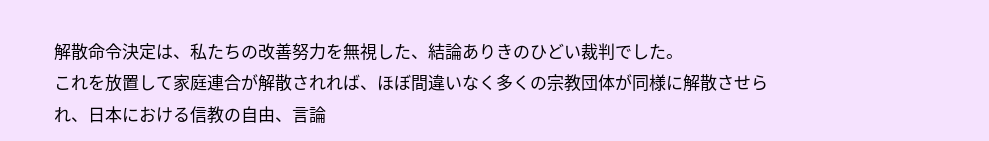解散命令決定は、私たちの改善努力を無視した、結論ありきのひどい裁判でした。
これを放置して家庭連合が解散されれば、ほぼ間違いなく多くの宗教団体が同様に解散させられ、日本における信教の自由、言論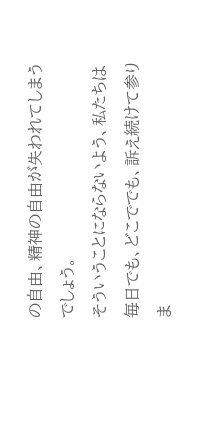の自由、精神の自由が失われてしまうでしょう。
そういうことにならないよう、私たちは毎日でも、どこででも、訴え続けて参りま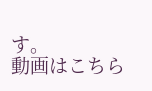す。
動画はこちら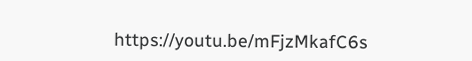https://youtu.be/mFjzMkafC6s